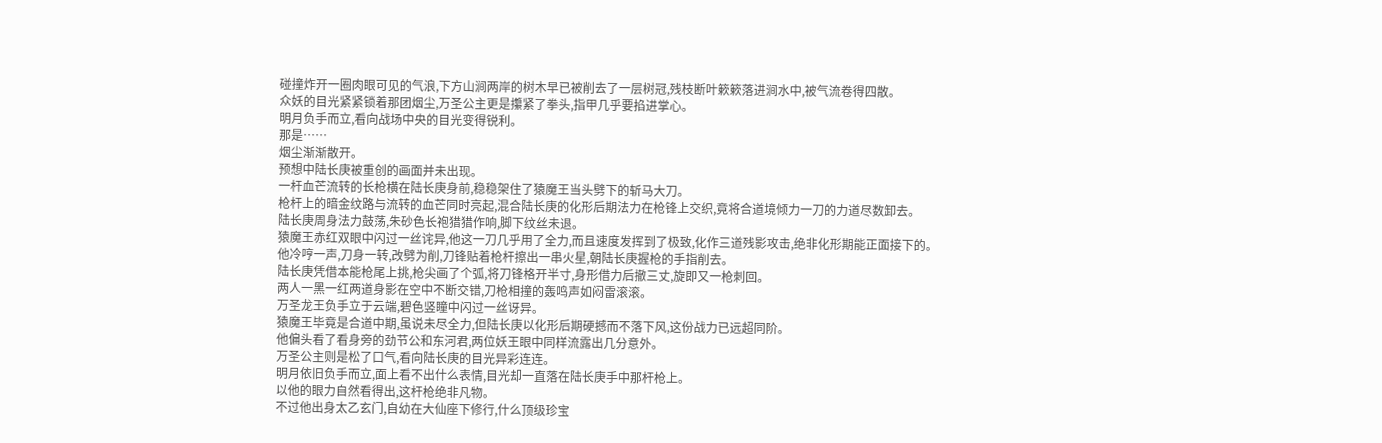碰撞炸开一圈肉眼可见的气浪,下方山涧两岸的树木早已被削去了一层树冠,残枝断叶簌簌落进涧水中,被气流卷得四散。
众妖的目光紧紧锁着那团烟尘,万圣公主更是攥紧了拳头,指甲几乎要掐进掌心。
明月负手而立,看向战场中央的目光变得锐利。
那是……
烟尘渐渐散开。
预想中陆长庚被重创的画面并未出现。
一杆血芒流转的长枪横在陆长庚身前,稳稳架住了猿魔王当头劈下的斩马大刀。
枪杆上的暗金纹路与流转的血芒同时亮起,混合陆长庚的化形后期法力在枪锋上交织,竟将合道境倾力一刀的力道尽数卸去。
陆长庚周身法力鼓荡,朱砂色长袍猎猎作响,脚下纹丝未退。
猿魔王赤红双眼中闪过一丝诧异,他这一刀几乎用了全力,而且速度发挥到了极致,化作三道残影攻击,绝非化形期能正面接下的。
他冷哼一声,刀身一转,改劈为削,刀锋贴着枪杆擦出一串火星,朝陆长庚握枪的手指削去。
陆长庚凭借本能枪尾上挑,枪尖画了个弧,将刀锋格开半寸,身形借力后撤三丈,旋即又一枪刺回。
两人一黑一红两道身影在空中不断交错,刀枪相撞的轰鸣声如闷雷滚滚。
万圣龙王负手立于云端,碧色竖瞳中闪过一丝讶异。
猿魔王毕竟是合道中期,虽说未尽全力,但陆长庚以化形后期硬撼而不落下风,这份战力已远超同阶。
他偏头看了看身旁的劲节公和东河君,两位妖王眼中同样流露出几分意外。
万圣公主则是松了口气,看向陆长庚的目光异彩连连。
明月依旧负手而立,面上看不出什么表情,目光却一直落在陆长庚手中那杆枪上。
以他的眼力自然看得出,这杆枪绝非凡物。
不过他出身太乙玄门,自幼在大仙座下修行,什么顶级珍宝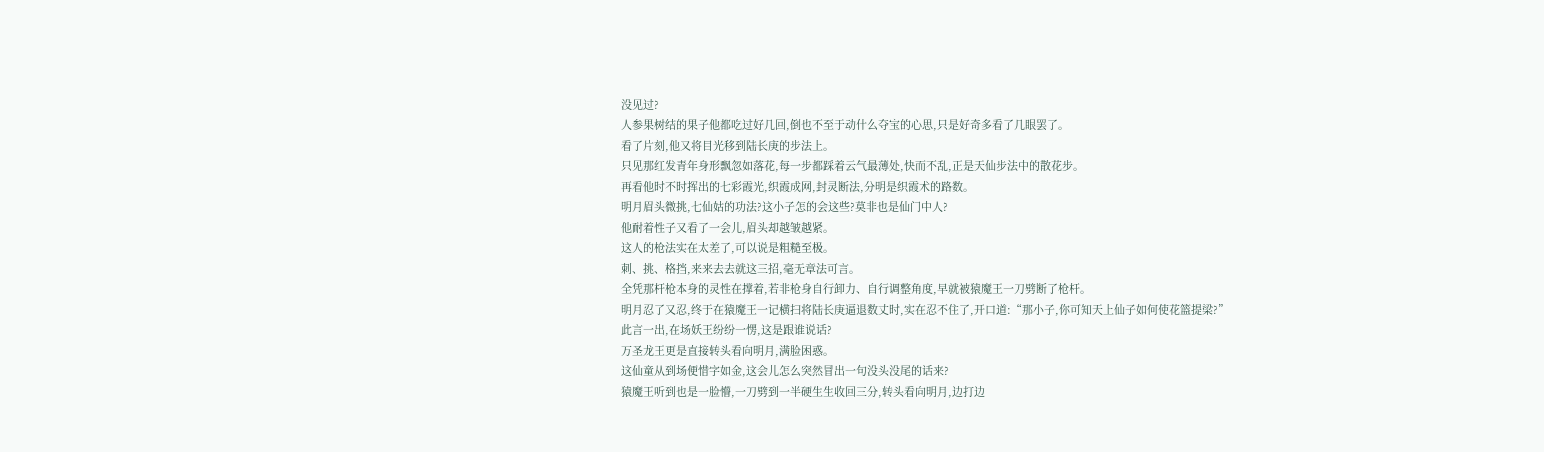没见过?
人参果树结的果子他都吃过好几回,倒也不至于动什么夺宝的心思,只是好奇多看了几眼罢了。
看了片刻,他又将目光移到陆长庚的步法上。
只见那红发青年身形飘忽如落花,每一步都踩着云气最薄处,快而不乱,正是天仙步法中的散花步。
再看他时不时挥出的七彩霞光,织霞成网,封灵断法,分明是织霞术的路数。
明月眉头微挑,七仙姑的功法?这小子怎的会这些?莫非也是仙门中人?
他耐着性子又看了一会儿,眉头却越皱越紧。
这人的枪法实在太差了,可以说是粗糙至极。
刺、挑、格挡,来来去去就这三招,毫无章法可言。
全凭那杆枪本身的灵性在撑着,若非枪身自行卸力、自行调整角度,早就被猿魔王一刀劈断了枪杆。
明月忍了又忍,终于在猿魔王一记横扫将陆长庚逼退数丈时,实在忍不住了,开口道:“那小子,你可知天上仙子如何使花篮提梁?”
此言一出,在场妖王纷纷一愣,这是跟谁说话?
万圣龙王更是直接转头看向明月,满脸困惑。
这仙童从到场便惜字如金,这会儿怎么突然冒出一句没头没尾的话来?
猿魔王听到也是一脸懵,一刀劈到一半硬生生收回三分,转头看向明月,边打边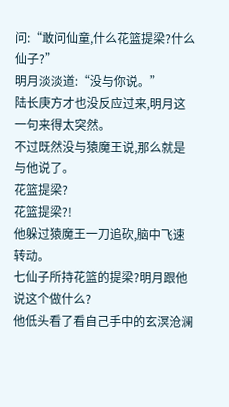问:“敢问仙童,什么花篮提梁?什么仙子?”
明月淡淡道:“没与你说。”
陆长庚方才也没反应过来,明月这一句来得太突然。
不过既然没与猿魔王说,那么就是与他说了。
花篮提梁?
花篮提梁?!
他躲过猿魔王一刀追砍,脑中飞速转动。
七仙子所持花篮的提梁?明月跟他说这个做什么?
他低头看了看自己手中的玄溟沧澜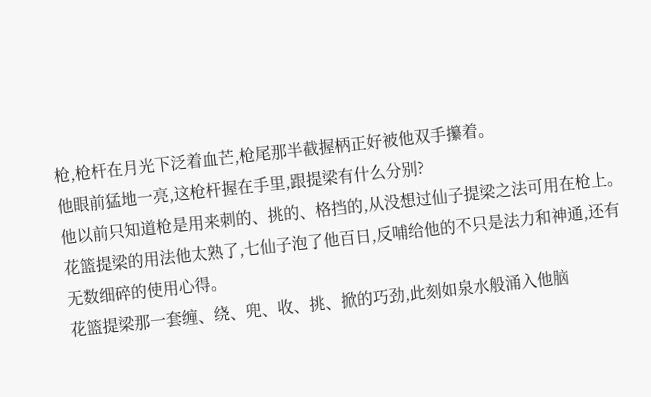枪,枪杆在月光下泛着血芒,枪尾那半截握柄正好被他双手攥着。
他眼前猛地一亮,这枪杆握在手里,跟提梁有什么分别?
他以前只知道枪是用来刺的、挑的、格挡的,从没想过仙子提梁之法可用在枪上。
花篮提梁的用法他太熟了,七仙子泡了他百日,反哺给他的不只是法力和神通,还有无数细碎的使用心得。
花篮提梁那一套缠、绕、兜、收、挑、掀的巧劲,此刻如泉水般涌入他脑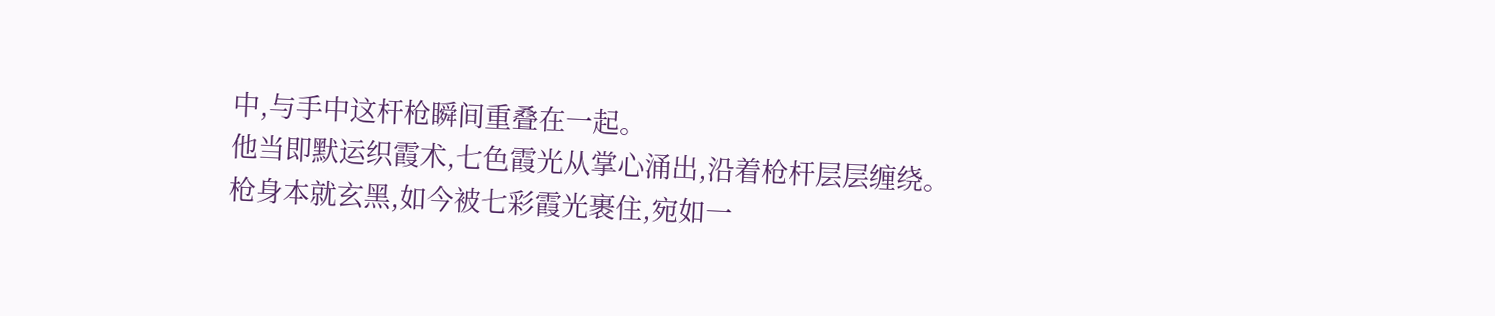中,与手中这杆枪瞬间重叠在一起。
他当即默运织霞术,七色霞光从掌心涌出,沿着枪杆层层缠绕。
枪身本就玄黑,如今被七彩霞光裹住,宛如一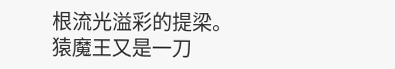根流光溢彩的提梁。
猿魔王又是一刀